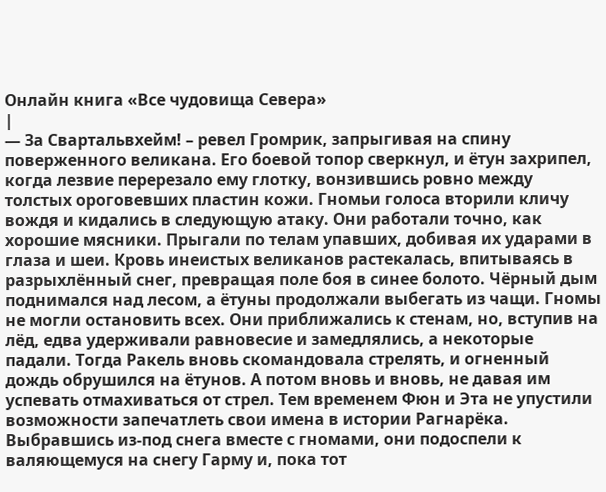Онлайн книга «Все чудовища Севера»
|
— За Свартальвхейм! – ревел Громрик, запрыгивая на спину поверженного великана. Его боевой топор сверкнул, и ётун захрипел, когда лезвие перерезало ему глотку, вонзившись ровно между толстых ороговевших пластин кожи. Гномьи голоса вторили кличу вождя и кидались в следующую атаку. Они работали точно, как хорошие мясники. Прыгали по телам упавших, добивая их ударами в глаза и шеи. Кровь инеистых великанов растекалась, впитываясь в разрыхлённый снег, превращая поле боя в синее болото. Чёрный дым поднимался над лесом, а ётуны продолжали выбегать из чащи. Гномы не могли остановить всех. Они приближались к стенам, но, вступив на лёд, едва удерживали равновесие и замедлялись, а некоторые падали. Тогда Ракель вновь скомандовала стрелять, и огненный дождь обрушился на ётунов. А потом вновь и вновь, не давая им успевать отмахиваться от стрел. Тем временем Фюн и Эта не упустили возможности запечатлеть свои имена в истории Рагнарёка. Выбравшись из-под снега вместе с гномами, они подоспели к валяющемуся на снегу Гарму и, пока тот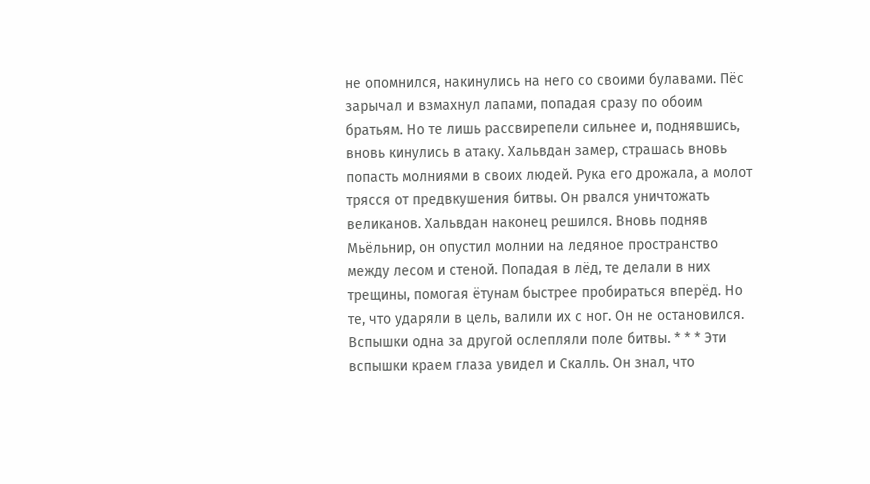не опомнился, накинулись на него со своими булавами. Пёс зарычал и взмахнул лапами, попадая сразу по обоим братьям. Но те лишь рассвирепели сильнее и, поднявшись, вновь кинулись в атаку. Хальвдан замер, страшась вновь попасть молниями в своих людей. Рука его дрожала, а молот трясся от предвкушения битвы. Он рвался уничтожать великанов. Хальвдан наконец решился. Вновь подняв Мьёльнир, он опустил молнии на ледяное пространство между лесом и стеной. Попадая в лёд, те делали в них трещины, помогая ётунам быстрее пробираться вперёд. Но те, что ударяли в цель, валили их с ног. Он не остановился. Вспышки одна за другой ослепляли поле битвы. * * * Эти вспышки краем глаза увидел и Скалль. Он знал, что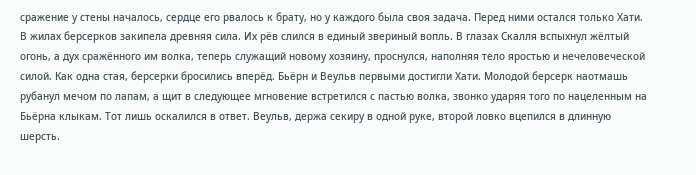сражение у стены началось, сердце его рвалось к брату, но у каждого была своя задача. Перед ними остался только Хати. В жилах берсерков закипела древняя сила. Их рёв слился в единый звериный вопль. В глазах Скалля вспыхнул жёлтый огонь, а дух сражённого им волка, теперь служащий новому хозяину, проснулся, наполняя тело яростью и нечеловеческой силой. Как одна стая, берсерки бросились вперёд. Бьёрн и Веульв первыми достигли Хати. Молодой берсерк наотмашь рубанул мечом по лапам, а щит в следующее мгновение встретился с пастью волка, звонко ударяя того по нацеленным на Бьёрна клыкам. Тот лишь оскалился в ответ. Веульв, держа секиру в одной руке, второй ловко вцепился в длинную шерсть.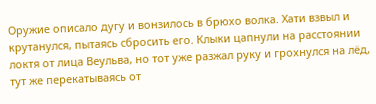Оружие описало дугу и вонзилось в брюхо волка. Хати взвыл и крутанулся, пытаясь сбросить его. Клыки цапнули на расстоянии локтя от лица Веульва, но тот уже разжал руку и грохнулся на лёд, тут же перекатываясь от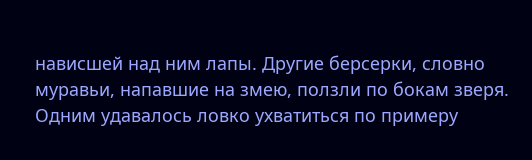нависшей над ним лапы. Другие берсерки, словно муравьи, напавшие на змею, ползли по бокам зверя. Одним удавалось ловко ухватиться по примеру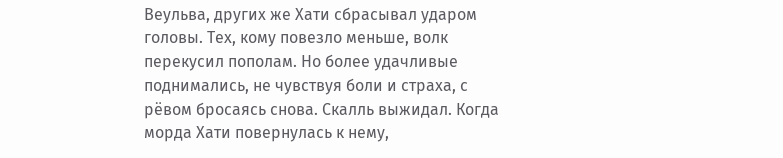Веульва, других же Хати сбрасывал ударом головы. Тех, кому повезло меньше, волк перекусил пополам. Но более удачливые поднимались, не чувствуя боли и страха, с рёвом бросаясь снова. Скалль выжидал. Когда морда Хати повернулась к нему,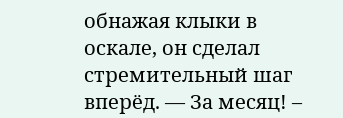обнажая клыки в оскале, он сделал стремительный шаг вперёд. — За месяц! –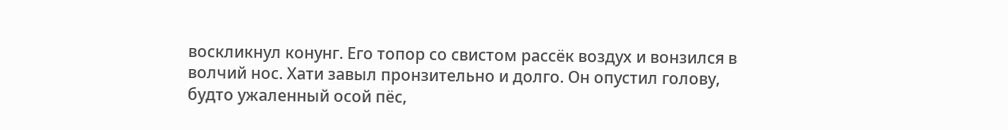воскликнул конунг. Его топор со свистом рассёк воздух и вонзился в волчий нос. Хати завыл пронзительно и долго. Он опустил голову, будто ужаленный осой пёс,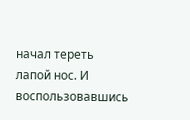начал тереть лапой нос. И воспользовавшись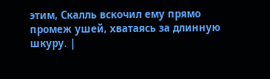этим, Скалль вскочил ему прямо промеж ушей, хватаясь за длинную шкуру. |